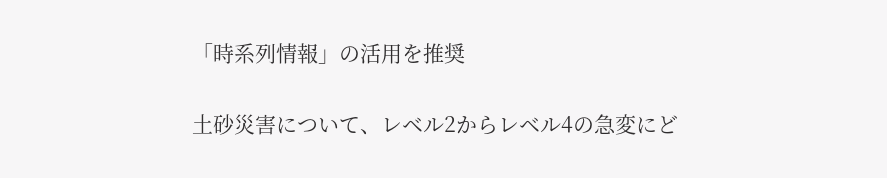「時系列情報」の活用を推奨

土砂災害について、レベル2からレベル4の急変にど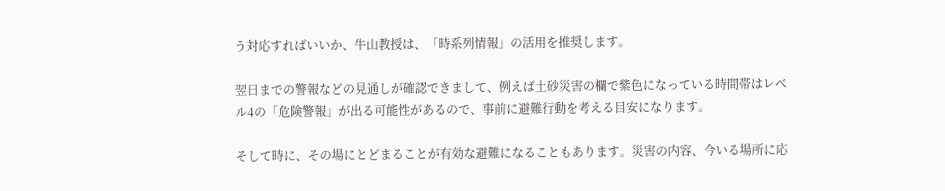う対応すればいいか、牛山教授は、「時系列情報」の活用を推奨します。

翌日までの警報などの見通しが確認できまして、例えば土砂災害の欄で紫色になっている時間帯はレベル4の「危険警報」が出る可能性があるので、事前に避難行動を考える目安になります。

そして時に、その場にとどまることが有効な避難になることもあります。災害の内容、今いる場所に応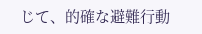じて、的確な避難行動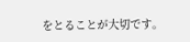をとることが大切です。